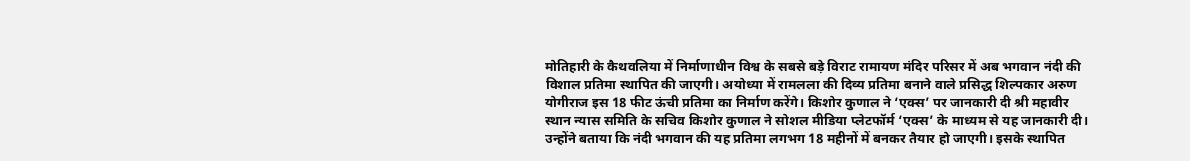मोतिहारी के कैथवलिया में निर्माणाधीन विश्व के सबसे बड़े विराट रामायण मंदिर परिसर में अब भगवान नंदी की विशाल प्रतिमा स्थापित की जाएगी। अयोध्या में रामलला की दिव्य प्रतिमा बनाने वाले प्रसिद्ध शिल्पकार अरुण योगीराज इस 18 फीट ऊंची प्रतिमा का निर्माण करेंगे। किशोर कुणाल ने ‘एक्स’ पर जानकारी दी श्री महावीर स्थान न्यास समिति के सचिव किशोर कुणाल ने सोशल मीडिया प्लेटफॉर्म ‘एक्स’ के माध्यम से यह जानकारी दी। उन्होंने बताया कि नंदी भगवान की यह प्रतिमा लगभग 18 महीनों में बनकर तैयार हो जाएगी। इसके स्थापित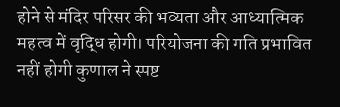होने से मंदिर परिसर की भव्यता और आध्यात्मिक महत्व में वृद्धि होगी। परियोजना की गति प्रभावित नहीं होगी कुणाल ने स्पष्ट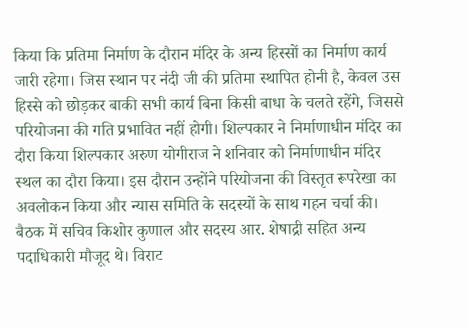किया कि प्रतिमा निर्माण के दौरान मंदिर के अन्य हिस्सों का निर्माण कार्य जारी रहेगा। जिस स्थान पर नंदी जी की प्रतिमा स्थापित होनी है, केवल उस हिस्से को छोड़कर बाकी सभी कार्य बिना किसी बाधा के चलते रहेंगे, जिससे परियोजना की गति प्रभावित नहीं होगी। शिल्पकार ने निर्माणाधीन मंदिर का दौरा किया शिल्पकार अरुण योगीराज ने शनिवार को निर्माणाधीन मंदिर स्थल का दौरा किया। इस दौरान उन्होंने परियोजना की विस्तृत रूपरेखा का अवलोकन किया और न्यास समिति के सदस्यों के साथ गहन चर्चा की। बैठक में सचिव किशोर कुणाल और सदस्य आर. शेषाद्री सहित अन्य पदाधिकारी मौजूद थे। विराट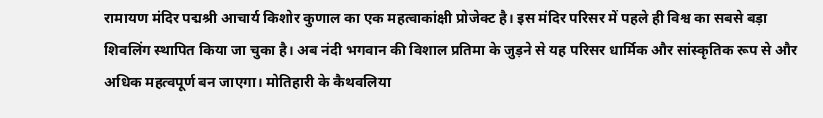रामायण मंदिर पद्मश्री आचार्य किशोर कुणाल का एक महत्वाकांक्षी प्रोजेक्ट है। इस मंदिर परिसर में पहले ही विश्व का सबसे बड़ा शिवलिंग स्थापित किया जा चुका है। अब नंदी भगवान की विशाल प्रतिमा के जुड़ने से यह परिसर धार्मिक और सांस्कृतिक रूप से और अधिक महत्वपूर्ण बन जाएगा। मोतिहारी के कैथवलिया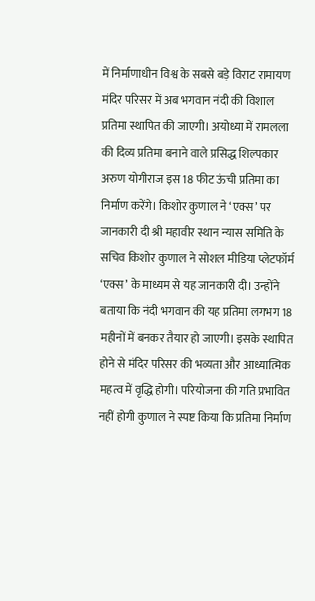में निर्माणाधीन विश्व के सबसे बड़े विराट रामायण मंदिर परिसर में अब भगवान नंदी की विशाल प्रतिमा स्थापित की जाएगी। अयोध्या में रामलला की दिव्य प्रतिमा बनाने वाले प्रसिद्ध शिल्पकार अरुण योगीराज इस 18 फीट ऊंची प्रतिमा का निर्माण करेंगे। किशोर कुणाल ने ‘एक्स’ पर जानकारी दी श्री महावीर स्थान न्यास समिति के सचिव किशोर कुणाल ने सोशल मीडिया प्लेटफॉर्म ‘एक्स’ के माध्यम से यह जानकारी दी। उन्होंने बताया कि नंदी भगवान की यह प्रतिमा लगभग 18 महीनों में बनकर तैयार हो जाएगी। इसके स्थापित होने से मंदिर परिसर की भव्यता और आध्यात्मिक महत्व में वृद्धि होगी। परियोजना की गति प्रभावित नहीं होगी कुणाल ने स्पष्ट किया कि प्रतिमा निर्माण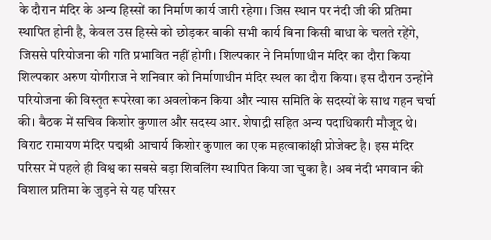के दौरान मंदिर के अन्य हिस्सों का निर्माण कार्य जारी रहेगा। जिस स्थान पर नंदी जी की प्रतिमा स्थापित होनी है, केवल उस हिस्से को छोड़कर बाकी सभी कार्य बिना किसी बाधा के चलते रहेंगे, जिससे परियोजना की गति प्रभावित नहीं होगी। शिल्पकार ने निर्माणाधीन मंदिर का दौरा किया शिल्पकार अरुण योगीराज ने शनिवार को निर्माणाधीन मंदिर स्थल का दौरा किया। इस दौरान उन्होंने परियोजना की विस्तृत रूपरेखा का अवलोकन किया और न्यास समिति के सदस्यों के साथ गहन चर्चा की। बैठक में सचिव किशोर कुणाल और सदस्य आर. शेषाद्री सहित अन्य पदाधिकारी मौजूद थे। विराट रामायण मंदिर पद्मश्री आचार्य किशोर कुणाल का एक महत्वाकांक्षी प्रोजेक्ट है। इस मंदिर परिसर में पहले ही विश्व का सबसे बड़ा शिवलिंग स्थापित किया जा चुका है। अब नंदी भगवान की विशाल प्रतिमा के जुड़ने से यह परिसर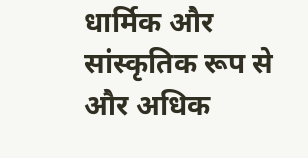धार्मिक और सांस्कृतिक रूप से और अधिक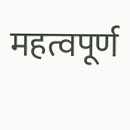महत्वपूर्ण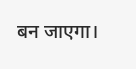बन जाएगा।